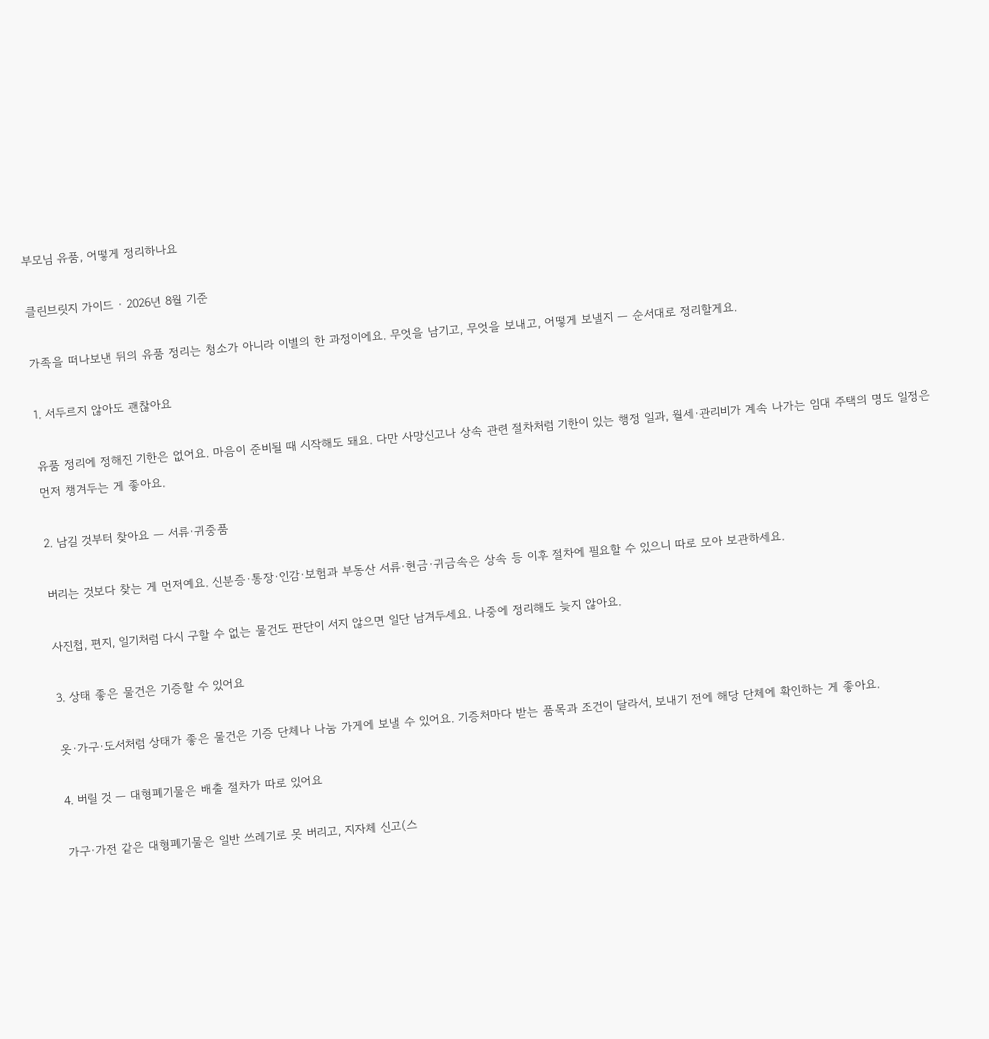부모님 유품, 어떻게 정리하나요

클린브릿지 가이드 · 2026년 8월 기준

가족을 떠나보낸 뒤의 유품 정리는 청소가 아니라 이별의 한 과정이에요. 무엇을 남기고, 무엇을 보내고, 어떻게 보낼지 — 순서대로 정리할게요.

1. 서두르지 않아도 괜찮아요

유품 정리에 정해진 기한은 없어요. 마음이 준비될 때 시작해도 돼요. 다만 사망신고나 상속 관련 절차처럼 기한이 있는 행정 일과, 월세·관리비가 계속 나가는 임대 주택의 명도 일정은 먼저 챙겨두는 게 좋아요.

2. 남길 것부터 찾아요 — 서류·귀중품

버리는 것보다 찾는 게 먼저예요. 신분증·통장·인감·보험과 부동산 서류·현금·귀금속은 상속 등 이후 절차에 필요할 수 있으니 따로 모아 보관하세요.

사진첩, 편지, 일기처럼 다시 구할 수 없는 물건도 판단이 서지 않으면 일단 남겨두세요. 나중에 정리해도 늦지 않아요.

3. 상태 좋은 물건은 기증할 수 있어요

옷·가구·도서처럼 상태가 좋은 물건은 기증 단체나 나눔 가게에 보낼 수 있어요. 기증처마다 받는 품목과 조건이 달라서, 보내기 전에 해당 단체에 확인하는 게 좋아요.

4. 버릴 것 — 대형폐기물은 배출 절차가 따로 있어요

가구·가전 같은 대형폐기물은 일반 쓰레기로 못 버리고, 지자체 신고(스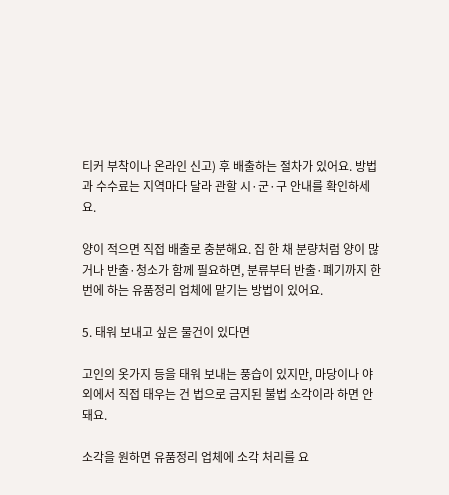티커 부착이나 온라인 신고) 후 배출하는 절차가 있어요. 방법과 수수료는 지역마다 달라 관할 시·군·구 안내를 확인하세요.

양이 적으면 직접 배출로 충분해요. 집 한 채 분량처럼 양이 많거나 반출·청소가 함께 필요하면, 분류부터 반출·폐기까지 한 번에 하는 유품정리 업체에 맡기는 방법이 있어요.

5. 태워 보내고 싶은 물건이 있다면

고인의 옷가지 등을 태워 보내는 풍습이 있지만, 마당이나 야외에서 직접 태우는 건 법으로 금지된 불법 소각이라 하면 안 돼요.

소각을 원하면 유품정리 업체에 소각 처리를 요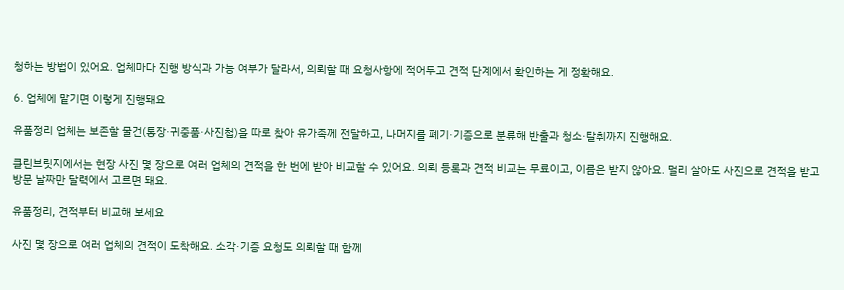청하는 방법이 있어요. 업체마다 진행 방식과 가능 여부가 달라서, 의뢰할 때 요청사항에 적어두고 견적 단계에서 확인하는 게 정확해요.

6. 업체에 맡기면 이렇게 진행돼요

유품정리 업체는 보존할 물건(통장·귀중품·사진첩)을 따로 찾아 유가족께 전달하고, 나머지를 폐기·기증으로 분류해 반출과 청소·탈취까지 진행해요.

클린브릿지에서는 현장 사진 몇 장으로 여러 업체의 견적을 한 번에 받아 비교할 수 있어요. 의뢰 등록과 견적 비교는 무료이고, 이름은 받지 않아요. 멀리 살아도 사진으로 견적을 받고 방문 날짜만 달력에서 고르면 돼요.

유품정리, 견적부터 비교해 보세요

사진 몇 장으로 여러 업체의 견적이 도착해요. 소각·기증 요청도 의뢰할 때 함께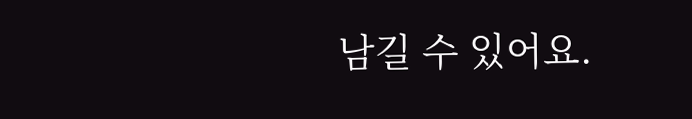남길 수 있어요.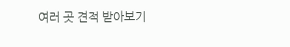여러 곳 견적 받아보기